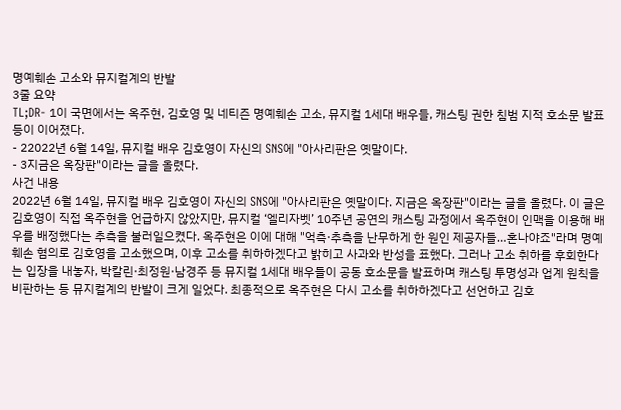명예훼손 고소와 뮤지컬계의 반발
3줄 요약
TL;DR- 1이 국면에서는 옥주현, 김호영 및 네티즌 명예훼손 고소, 뮤지컬 1세대 배우들, 캐스팅 권한 침범 지적 호소문 발표 등이 이어졌다.
- 22022년 6월 14일, 뮤지컬 배우 김호영이 자신의 SNS에 "아사리판은 옛말이다.
- 3지금은 옥장판"이라는 글을 올렸다.
사건 내용
2022년 6월 14일, 뮤지컬 배우 김호영이 자신의 SNS에 "아사리판은 옛말이다. 지금은 옥장판"이라는 글을 올렸다. 이 글은 김호영이 직접 옥주현을 언급하지 않았지만, 뮤지컬 ‘엘리자벳’ 10주년 공연의 캐스팅 과정에서 옥주현이 인맥을 이용해 배우를 배정했다는 추측을 불러일으켰다. 옥주현은 이에 대해 "억측·추측을 난무하게 한 원인 제공자들…혼나야죠"라며 명예훼손 혐의로 김호영을 고소했으며, 이후 고소를 취하하겠다고 밝히고 사과와 반성을 표했다. 그러나 고소 취하를 후회한다는 입장을 내놓자, 박칼린·최정원·남경주 등 뮤지컬 1세대 배우들이 공동 호소문을 발표하며 캐스팅 투명성과 업계 원칙을 비판하는 등 뮤지컬계의 반발이 크게 일었다. 최종적으로 옥주현은 다시 고소를 취하하겠다고 선언하고 김호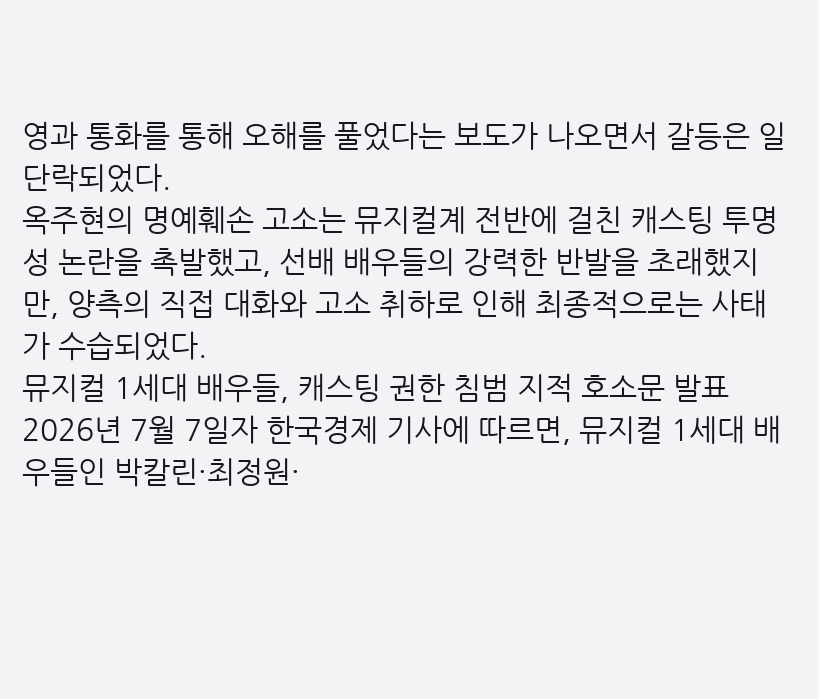영과 통화를 통해 오해를 풀었다는 보도가 나오면서 갈등은 일단락되었다.
옥주현의 명예훼손 고소는 뮤지컬계 전반에 걸친 캐스팅 투명성 논란을 촉발했고, 선배 배우들의 강력한 반발을 초래했지만, 양측의 직접 대화와 고소 취하로 인해 최종적으로는 사태가 수습되었다.
뮤지컬 1세대 배우들, 캐스팅 권한 침범 지적 호소문 발표
2026년 7월 7일자 한국경제 기사에 따르면, 뮤지컬 1세대 배우들인 박칼린·최정원·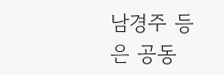남경주 등은 공동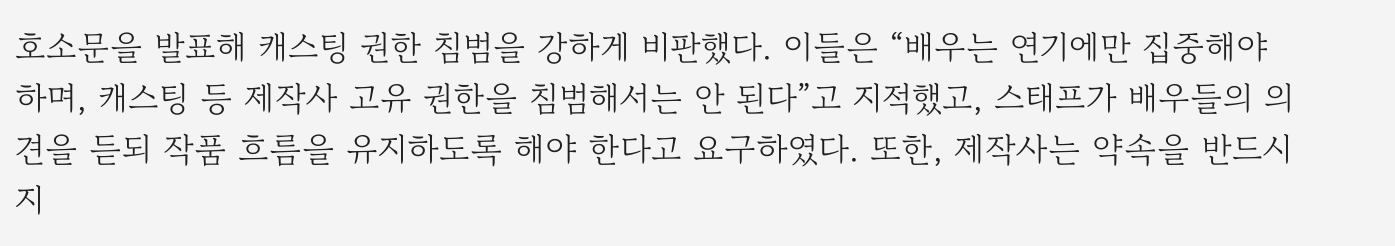호소문을 발표해 캐스팅 권한 침범을 강하게 비판했다. 이들은 “배우는 연기에만 집중해야 하며, 캐스팅 등 제작사 고유 권한을 침범해서는 안 된다”고 지적했고, 스태프가 배우들의 의견을 듣되 작품 흐름을 유지하도록 해야 한다고 요구하였다. 또한, 제작사는 약속을 반드시 지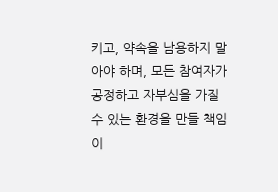키고, 약속을 남용하지 말아야 하며, 모든 참여자가 공정하고 자부심을 가질 수 있는 환경을 만들 책임이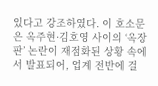있다고 강조하였다. 이 호소문은 옥주현·김호영 사이의 ‘옥장판’ 논란이 재점화된 상황 속에서 발표되어, 업계 전반에 걸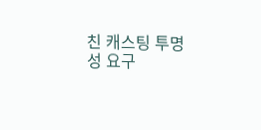친 캐스팅 투명성 요구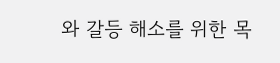와 갈등 해소를 위한 목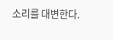소리를 대변한다.